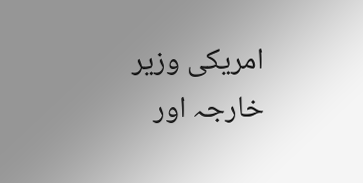امریکی وزیر خارجہ اور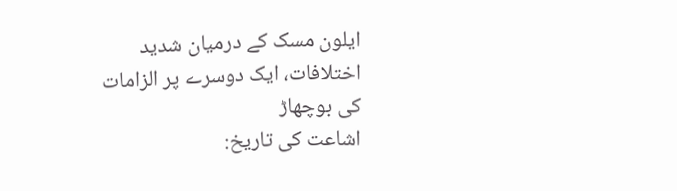ایلون مسک کے درمیان شدید اختلافات، ایک دوسرے پر الزامات کی بوچھاڑ
اشاعت کی تاریخ: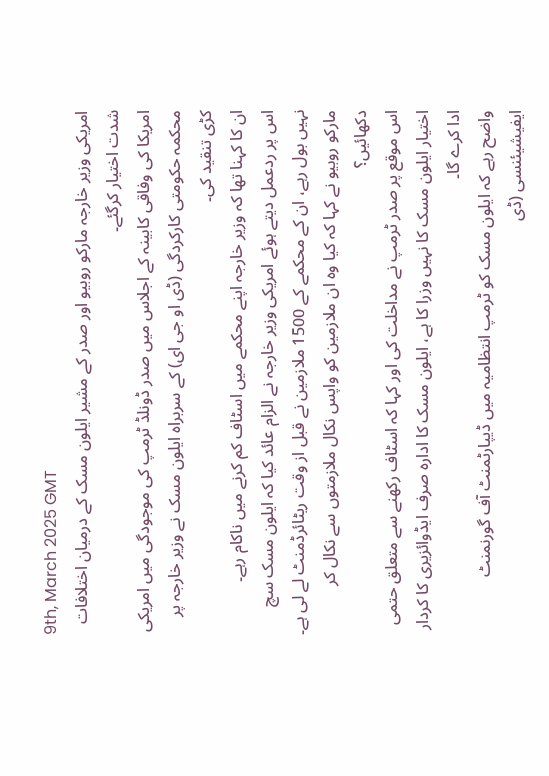9th, March 2025 GMT
امریکی وزیر خارجہ مارکو روبیو اور صدر کے مشیر ایلون مسک کے درمیان اختلافات شدت اختیار کرگئے۔
امریکا کی وفاقی کابینہ کے اجلاس میں صدر ڈونلڈ ٹرمپ کی موجودگی میں امریکی محکمہ حکومتی کارکردگی (ڈی او جی ای) کے سربراہ ایلون مسک نے وزیر خارجہ پر کڑی تنقید کی۔
ان کا کہنا تھا کہ وزیر خارجہ اپنے محکمے میں اسٹاف کم کرنے میں ناکام رہے۔
اس پر ردعمل دیتے ہوئے امریکی وزیر خارجہ نے الزام عائد کیا کہ ایلون مسک سچ نہیں بول رہے، ان کے محکمے کے 1500 ملازمین نے قبل از وقت ریٹائرڈمنٹ لے لی ہے۔
مارکو روبیو نے کہا کہ کیا وہ ان ملازمین کو واپس نکال ملازمتوں سے نکال کر دکھائیں؟
اس موقع پر صدر ٹرمپ نے مداخلت کی اور کہا کہ اسٹاف رکھنے سے متعلق حتمی اختیار ایلون مسک کا نہیں وزرا کا ہے، ایلون مسک کا ادارہ صرف ایڈوائزیری کا کردار ادا کرے گا۔
واضح رہے کہ ایلون مسک کو ٹرمپ انتظامیہ میں ڈیپارٹمنٹ آف گورنمنٹ ایفیشیئنسی (ڈی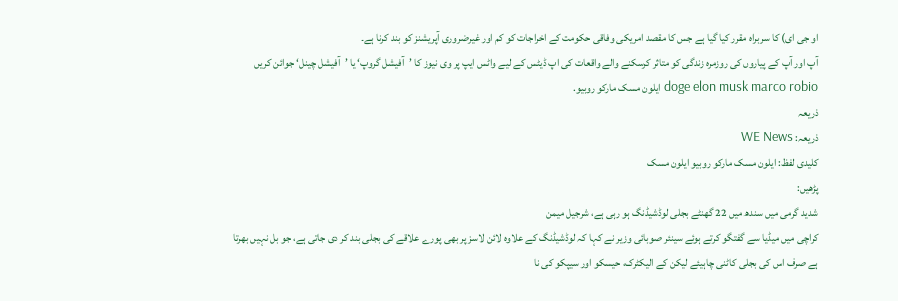او جی ای) کا سربراہ مقرر کیا گیا ہے جس کا مقصد امریکی وفاقی حکومت کے اخراجات کو کم اور غیرضروری آپریشنز کو بند کرنا ہے۔
آپ اور آپ کے پیاروں کی روزمرہ زندگی کو متاثر کرسکنے والے واقعات کی اپ ڈیٹس کے لیے واٹس ایپ پر وی نیوز کا ’آفیشل گروپ‘ یا ’آفیشل چینل‘ جوائن کریں
doge elon musk marco robio ایلون مسک مارکو روبیو.
ذریعہ
ذریعہ: WE News
کلیدی لفظ: ایلون مسک مارکو روبیو ایلون مسک
پڑھیں:
شدید گرمی میں سندھ میں 22 گھنٹے بجلی لوڈشیڈنگ ہو رہی ہے، شرجیل میمن
کراچی میں میڈیا سے گفتگو کرتے ہوئے سینئر صوبائی وزیر نے کہا کہ لوڈشیڈنگ کے علاوہ لائن لاسز پر بھی پورے علاقے کی بجلی بند کر دی جاتی ہے، جو بل نہیں بھرتا ہے صرف اس کی بجلی کاٹنی چاہیئے لیکن کے الیکٹرک، حیسکو اور سیپکو کی نا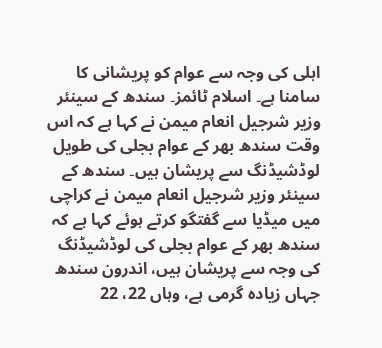اہلی کی وجہ سے عوام کو پریشانی کا سامنا ہے۔ اسلام ٹائمز۔ سندھ کے سینئر وزیر شرجیل انعام میمن نے کہا ہے کہ اس وقت سندھ بھر کے عوام بجلی کی طویل لوڈشیڈنگ سے پریشان ہیں۔ سندھ کے سینئر وزیر شرجیل انعام میمن نے کراچی میں میڈیا سے گفتگو کرتے ہوئے کہا ہے کہ سندھ بھر کے عوام بجلی کی لوڈشیڈنگ کی وجہ سے پریشان ہیں، اندرون سندھ جہاں زیادہ گرمی ہے، وہاں 22، 22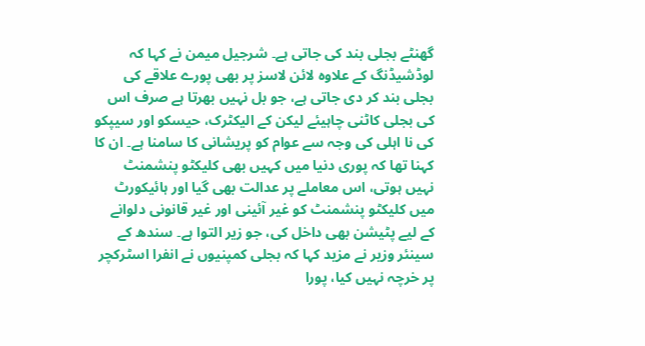گھنٹے بجلی بند کی جاتی ہے۔ شرجیل میمن نے کہا کہ لوڈشیڈنگ کے علاوہ لائن لاسز پر بھی پورے علاقے کی بجلی بند کر دی جاتی ہے، جو بل نہیں بھرتا ہے صرف اس کی بجلی کاٹنی چاہیئے لیکن کے الیکٹرک، حیسکو اور سیپکو کی نا اہلی کی وجہ سے عوام کو پریشانی کا سامنا ہے۔ ان کا کہنا تھا کہ پوری دنیا میں کہیں بھی کلیکٹو پنشمنٹ نہیں ہوتی، اس معاملے پر عدالت بھی گیا اور ہائیکورٹ میں کلیکٹو پنشمنٹ کو غیر آئینی اور غیر قانونی دلوانے کے لیے پٹیشن بھی داخل کی، جو زیر التوا ہے۔ سندھ کے سینئر وزیر نے مزید کہا کہ بجلی کمپنیوں نے انفرا اسٹرکچر پر خرچہ نہیں کیا، پورا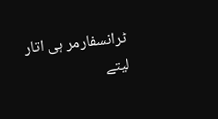ٹرانسفارمر ہی اتار لیتے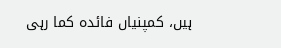ہیں، کمپنیاں فائدہ کما رہی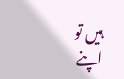ہیں تو اپنے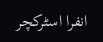انفرا اسٹرکچر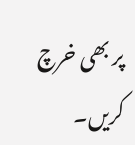پر بھی خرچ کریں۔